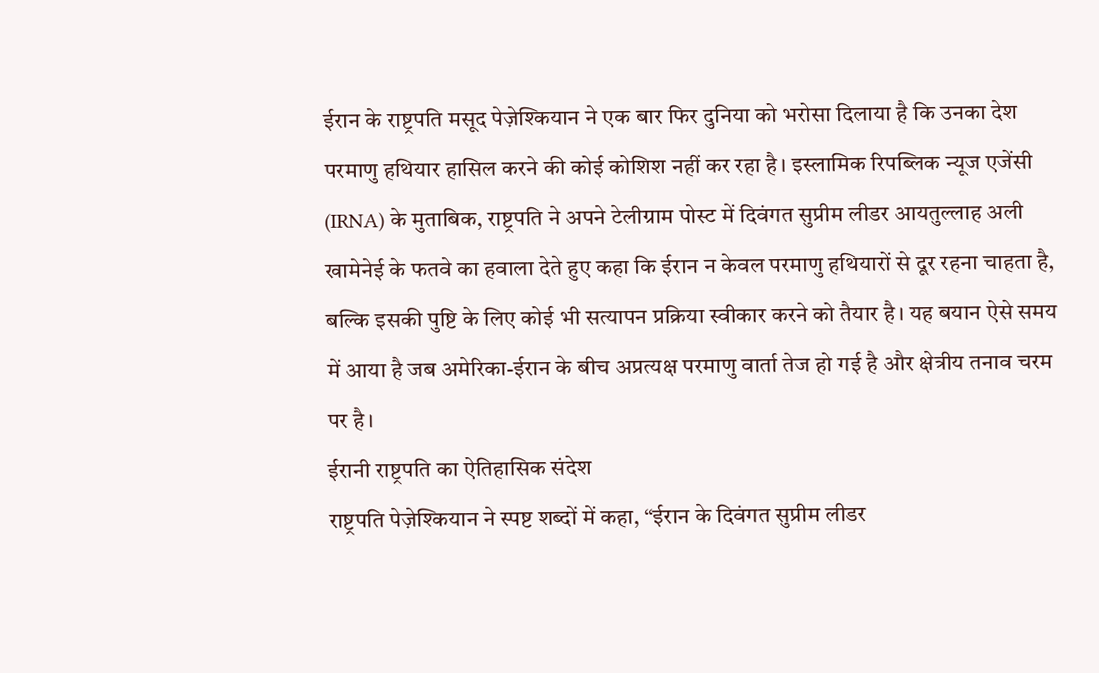ईरान के राष्ट्रपति मसूद पेज़ेश्कियान ने एक बार फिर दुनिया को भरोसा दिलाया है कि उनका देश परमाणु हथियार हासिल करने की कोई कोशिश नहीं कर रहा है। इस्लामिक रिपब्लिक न्यूज एजेंसी (IRNA) के मुताबिक, राष्ट्रपति ने अपने टेलीग्राम पोस्ट में दिवंगत सुप्रीम लीडर आयतुल्लाह अली खामेनेई के फतवे का हवाला देते हुए कहा कि ईरान न केवल परमाणु हथियारों से दूर रहना चाहता है, बल्कि इसकी पुष्टि के लिए कोई भी सत्यापन प्रक्रिया स्वीकार करने को तैयार है। यह बयान ऐसे समय में आया है जब अमेरिका-ईरान के बीच अप्रत्यक्ष परमाणु वार्ता तेज हो गई है और क्षेत्रीय तनाव चरम पर है।
ईरानी राष्ट्रपति का ऐतिहासिक संदेश
राष्ट्रपति पेज़ेश्कियान ने स्पष्ट शब्दों में कहा, “ईरान के दिवंगत सुप्रीम लीडर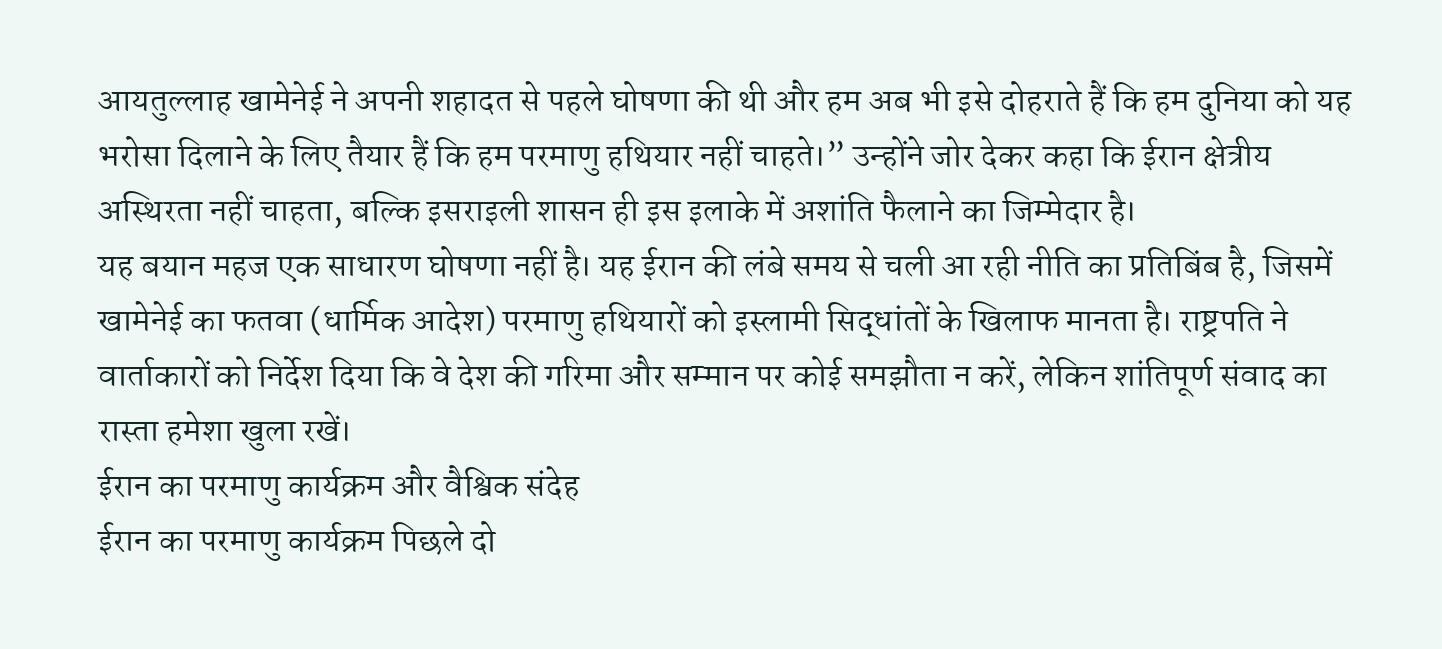आयतुल्लाह खामेनेई ने अपनी शहादत से पहले घोषणा की थी और हम अब भी इसे दोहराते हैं कि हम दुनिया को यह भरोसा दिलाने के लिए तैयार हैं कि हम परमाणु हथियार नहीं चाहते।” उन्होंने जोर देकर कहा कि ईरान क्षेत्रीय अस्थिरता नहीं चाहता, बल्कि इसराइली शासन ही इस इलाके में अशांति फैलाने का जिम्मेदार है।
यह बयान महज एक साधारण घोषणा नहीं है। यह ईरान की लंबे समय से चली आ रही नीति का प्रतिबिंब है, जिसमें खामेनेई का फतवा (धार्मिक आदेश) परमाणु हथियारों को इस्लामी सिद्धांतों के खिलाफ मानता है। राष्ट्रपति ने वार्ताकारों को निर्देश दिया कि वे देश की गरिमा और सम्मान पर कोई समझौता न करें, लेकिन शांतिपूर्ण संवाद का रास्ता हमेशा खुला रखें।
ईरान का परमाणु कार्यक्रम और वैश्विक संदेह
ईरान का परमाणु कार्यक्रम पिछले दो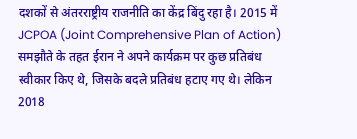दशकों से अंतरराष्ट्रीय राजनीति का केंद्र बिंदु रहा है। 2015 में JCPOA (Joint Comprehensive Plan of Action) समझौते के तहत ईरान ने अपने कार्यक्रम पर कुछ प्रतिबंध स्वीकार किए थे, जिसके बदले प्रतिबंध हटाए गए थे। लेकिन 2018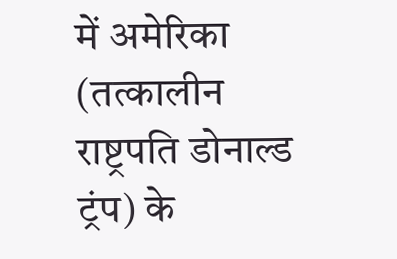में अमेरिका (तत्कालीन राष्ट्रपति डोनाल्ड ट्रंप) के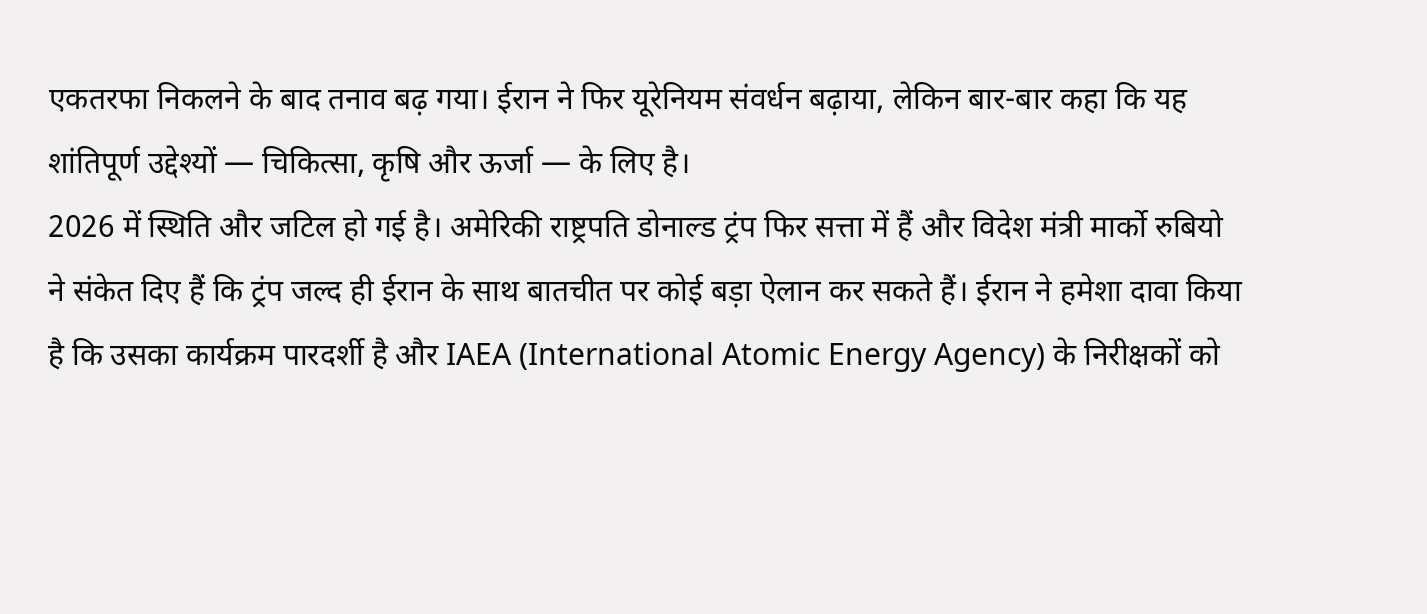एकतरफा निकलने के बाद तनाव बढ़ गया। ईरान ने फिर यूरेनियम संवर्धन बढ़ाया, लेकिन बार-बार कहा कि यह शांतिपूर्ण उद्देश्यों — चिकित्सा, कृषि और ऊर्जा — के लिए है।
2026 में स्थिति और जटिल हो गई है। अमेरिकी राष्ट्रपति डोनाल्ड ट्रंप फिर सत्ता में हैं और विदेश मंत्री मार्को रुबियो ने संकेत दिए हैं कि ट्रंप जल्द ही ईरान के साथ बातचीत पर कोई बड़ा ऐलान कर सकते हैं। ईरान ने हमेशा दावा किया है कि उसका कार्यक्रम पारदर्शी है और IAEA (International Atomic Energy Agency) के निरीक्षकों को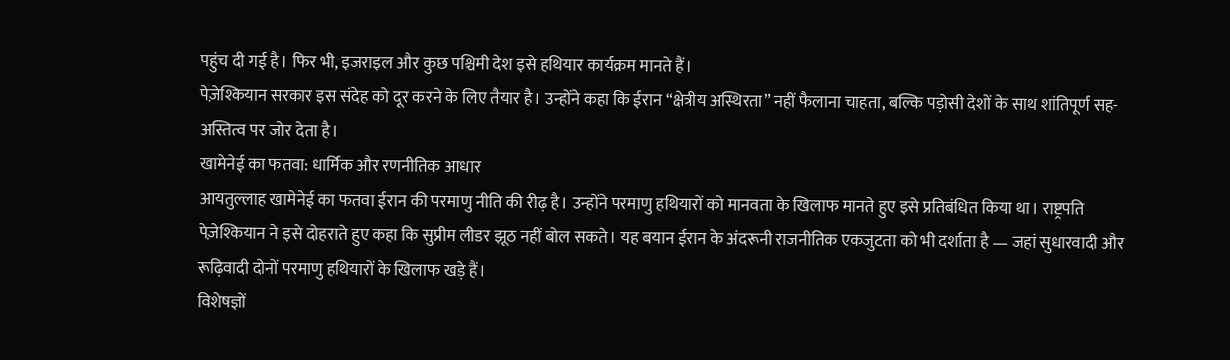पहुंच दी गई है। फिर भी, इजराइल और कुछ पश्चिमी देश इसे हथियार कार्यक्रम मानते हैं।
पेज़ेश्कियान सरकार इस संदेह को दूर करने के लिए तैयार है। उन्होंने कहा कि ईरान “क्षेत्रीय अस्थिरता” नहीं फैलाना चाहता, बल्कि पड़ोसी देशों के साथ शांतिपूर्ण सह-अस्तित्व पर जोर देता है।
खामेनेई का फतवा: धार्मिक और रणनीतिक आधार
आयतुल्लाह खामेनेई का फतवा ईरान की परमाणु नीति की रीढ़ है। उन्होंने परमाणु हथियारों को मानवता के खिलाफ मानते हुए इसे प्रतिबंधित किया था। राष्ट्रपति पेज़ेश्कियान ने इसे दोहराते हुए कहा कि सुप्रीम लीडर झूठ नहीं बोल सकते। यह बयान ईरान के अंदरूनी राजनीतिक एकजुटता को भी दर्शाता है — जहां सुधारवादी और रूढ़िवादी दोनों परमाणु हथियारों के खिलाफ खड़े हैं।
विशेषज्ञों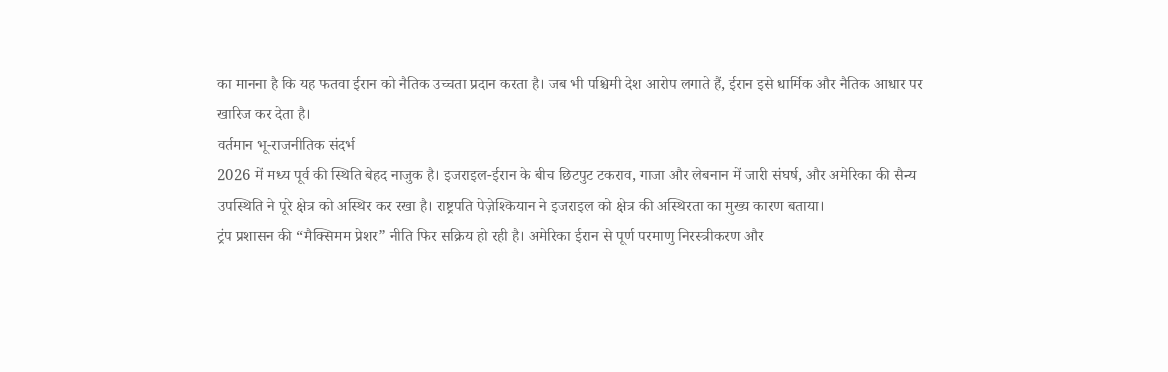का मानना है कि यह फतवा ईरान को नैतिक उच्चता प्रदान करता है। जब भी पश्चिमी देश आरोप लगाते हैं, ईरान इसे धार्मिक और नैतिक आधार पर खारिज कर देता है।
वर्तमान भू-राजनीतिक संदर्भ
2026 में मध्य पूर्व की स्थिति बेहद नाजुक है। इजराइल-ईरान के बीच छिटपुट टकराव, गाजा और लेबनान में जारी संघर्ष, और अमेरिका की सैन्य उपस्थिति ने पूरे क्षेत्र को अस्थिर कर रखा है। राष्ट्रपति पेज़ेश्कियान ने इजराइल को क्षेत्र की अस्थिरता का मुख्य कारण बताया।
ट्रंप प्रशासन की “मैक्सिमम प्रेशर” नीति फिर सक्रिय हो रही है। अमेरिका ईरान से पूर्ण परमाणु निरस्त्रीकरण और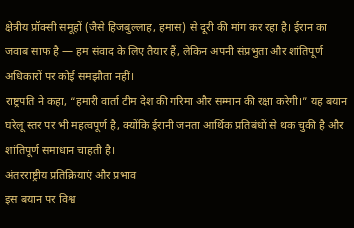क्षेत्रीय प्रॉक्सी समूहों (जैसे हिजबुल्लाह, हमास) से दूरी की मांग कर रहा है। ईरान का जवाब साफ है — हम संवाद के लिए तैयार हैं, लेकिन अपनी संप्रभुता और शांतिपूर्ण अधिकारों पर कोई समझौता नहीं।
राष्ट्रपति ने कहा, “हमारी वार्ता टीम देश की गरिमा और सम्मान की रक्षा करेगी।” यह बयान घरेलू स्तर पर भी महत्वपूर्ण है, क्योंकि ईरानी जनता आर्थिक प्रतिबंधों से थक चुकी है और शांतिपूर्ण समाधान चाहती है।
अंतरराष्ट्रीय प्रतिक्रियाएं और प्रभाव
इस बयान पर विश्व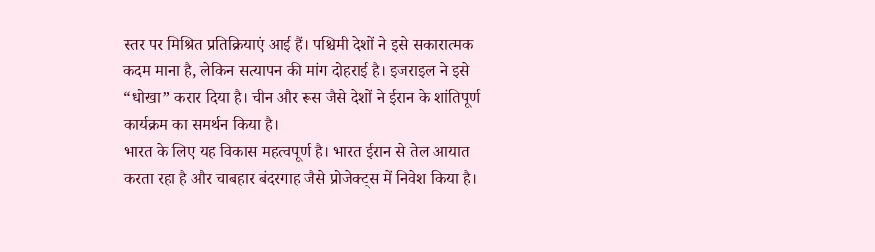स्तर पर मिश्रित प्रतिक्रियाएं आई हैं। पश्चिमी देशों ने इसे सकारात्मक कदम माना है, लेकिन सत्यापन की मांग दोहराई है। इजराइल ने इसे “धोखा” करार दिया है। चीन और रूस जैसे देशों ने ईरान के शांतिपूर्ण कार्यक्रम का समर्थन किया है।
भारत के लिए यह विकास महत्वपूर्ण है। भारत ईरान से तेल आयात करता रहा है और चाबहार बंदरगाह जैसे प्रोजेक्ट्स में निवेश किया है।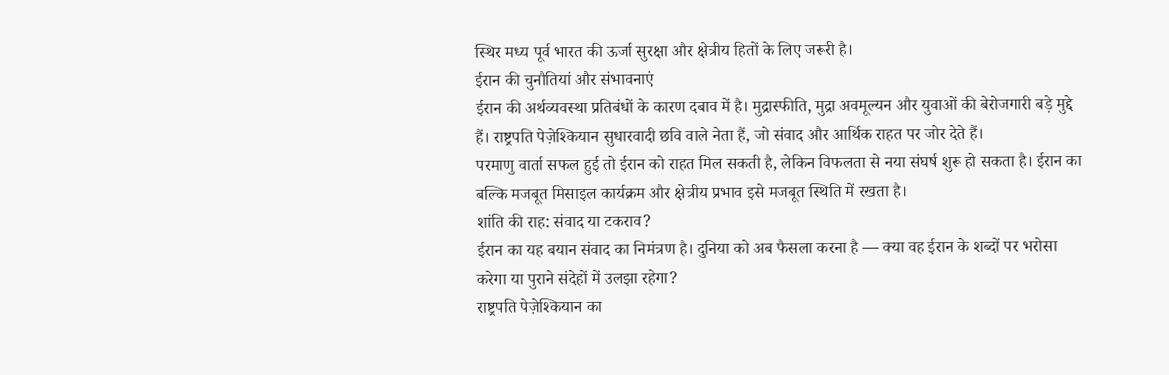स्थिर मध्य पूर्व भारत की ऊर्जा सुरक्षा और क्षेत्रीय हितों के लिए जरूरी है।
ईरान की चुनौतियां और संभावनाएं
ईरान की अर्थव्यवस्था प्रतिबंधों के कारण दबाव में है। मुद्रास्फीति, मुद्रा अवमूल्यन और युवाओं की बेरोजगारी बड़े मुद्दे हैं। राष्ट्रपति पेज़ेश्कियान सुधारवादी छवि वाले नेता हैं, जो संवाद और आर्थिक राहत पर जोर देते हैं।
परमाणु वार्ता सफल हुई तो ईरान को राहत मिल सकती है, लेकिन विफलता से नया संघर्ष शुरू हो सकता है। ईरान का बल्कि मजबूत मिसाइल कार्यक्रम और क्षेत्रीय प्रभाव इसे मजबूत स्थिति में रखता है।
शांति की राह: संवाद या टकराव?
ईरान का यह बयान संवाद का निमंत्रण है। दुनिया को अब फैसला करना है — क्या वह ईरान के शब्दों पर भरोसा करेगा या पुराने संदेहों में उलझा रहेगा?
राष्ट्रपति पेज़ेश्कियान का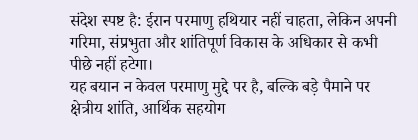संदेश स्पष्ट है: ईरान परमाणु हथियार नहीं चाहता, लेकिन अपनी गरिमा, संप्रभुता और शांतिपूर्ण विकास के अधिकार से कभी पीछे नहीं हटेगा।
यह बयान न केवल परमाणु मुद्दे पर है, बल्कि बड़े पैमाने पर क्षेत्रीय शांति, आर्थिक सहयोग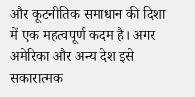और कूटनीतिक समाधान की दिशा में एक महत्वपूर्ण कदम है। अगर अमेरिका और अन्य देश इसे सकारात्मक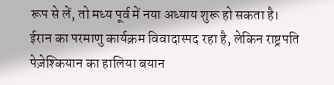रूप से लें, तो मध्य पूर्व में नया अध्याय शुरू हो सकता है।
ईरान का परमाणु कार्यक्रम विवादास्पद रहा है, लेकिन राष्ट्रपति पेज़ेश्कियान का हालिया बयान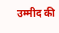उम्मीद की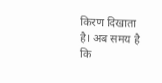किरण दिखाता है। अब समय है कि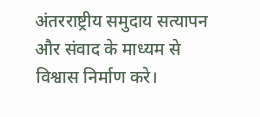अंतरराष्ट्रीय समुदाय सत्यापन और संवाद के माध्यम से विश्वास निर्माण करे।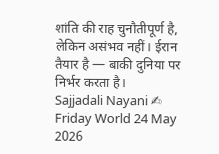शांति की राह चुनौतीपूर्ण है, लेकिन असंभव नहीं। ईरान तैयार है — बाकी दुनिया पर निर्भर करता है।
Sajjadali Nayani ✍
Friday World 24 May 2026